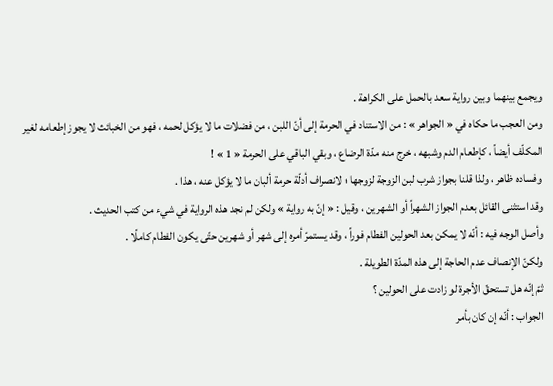ويجمع بينهما وبين رواية سعد بالحمل على الكراهة .
ومن العجب ما حكاه في « الجواهر » : من الاستناد في الحرمة إلى أنّ اللبن ، من فضلات ما لا يؤكل لحمه ، فهو من الخبائث لا يجوز إطعامه لغير المكلّف أيضاً ، كإطعام الدم وشبهه ، خرج منه مدّة الرضاع ، وبقي الباقي على الحرمة « 1 » !
وفساده ظاهر ، ولذا قلنا بجواز شرب لبن الزوجة لزوجها ؛ لانصراف أدلّة حرمة ألبان ما لا يؤكل عنه ، هذا .
وقد استثنى القائل بعدم الجواز الشهراً أو الشهرين ، وقيل : « إنّ به رواية » ولكن لم نجد هذه الرواية في شيء من كتب الحديث .
وأصل الوجه فيه : أنّه لا يمكن بعد الحولين الفطام فوراً ، وقد يستمرّ أمره إلى شهر أو شهرين حتّى يكون الفطام كاملًا .
ولكنّ الإنصاف عدم الحاجة إلى هذه المدّة الطويلة .
ثمّ إنّه هل تستحقّ الأجرة لو زادت على الحولين ؟
الجواب : أنّه إن كان بأمر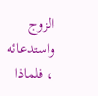الزوج واستدعائه ، فلماذا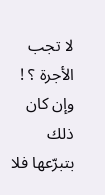لا تجب الأجرة ؟ ! وإن كان ذلك بتبرّعها فلا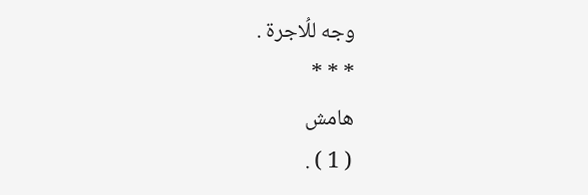وجه للُاجرة .
* * *
هامش
( 1 ) .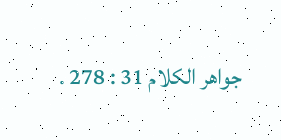جواهر الكلام 31 : 278 .